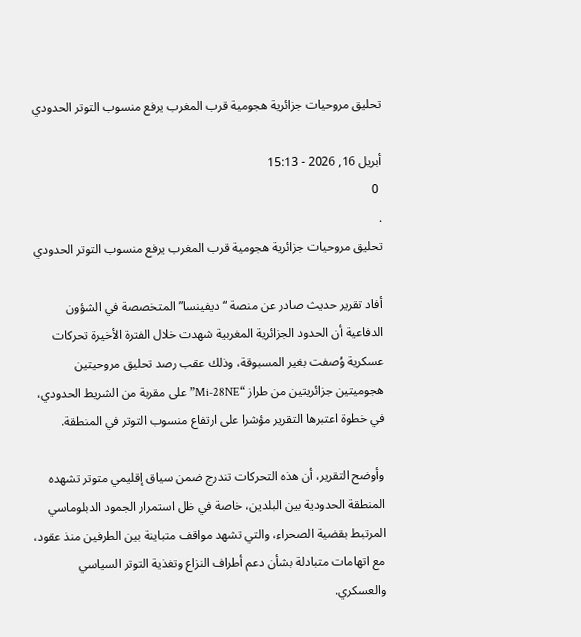تحليق مروحيات جزائرية هجومية قرب المغرب يرفع منسوب التوتر الحدودي

أبريل 16, 2026 - 15:13
 0
.
تحليق مروحيات جزائرية هجومية قرب المغرب يرفع منسوب التوتر الحدودي

أفاد تقرير حديث صادر عن منصة “ديفينسا” المتخصصة في الشؤون الدفاعية أن الحدود الجزائرية المغربية شهدت خلال الفترة الأخيرة تحركات عسكرية وُصفت بغير المسبوقة، وذلك عقب رصد تحليق مروحيتين هجوميتين جزائريتين من طراز “Mi-28NE” على مقربة من الشريط الحدودي، في خطوة اعتبرها التقرير مؤشرا على ارتفاع منسوب التوتر في المنطقة.

وأوضح التقرير، أن هذه التحركات تندرج ضمن سياق إقليمي متوتر تشهده المنطقة الحدودية بين البلدين، خاصة في ظل استمرار الجمود الدبلوماسي المرتبط بقضية الصحراء، والتي تشهد مواقف متباينة بين الطرفين منذ عقود، مع اتهامات متبادلة بشأن دعم أطراف النزاع وتغذية التوتر السياسي والعسكري.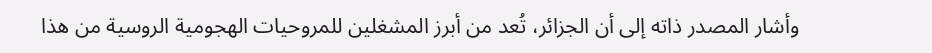وأشار المصدر ذاته إلى أن الجزائر، تُعد من أبرز المشغلين للمروحيات الهجومية الروسية من هذا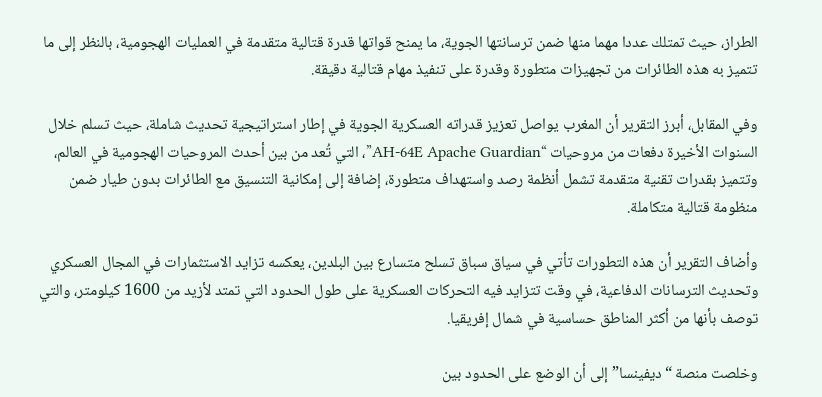الطراز، حيث تمتلك عددا مهما منها ضمن ترسانتها الجوية، ما يمنح قواتها قدرة قتالية متقدمة في العمليات الهجومية، بالنظر إلى ما تتميز به هذه الطائرات من تجهيزات متطورة وقدرة على تنفيذ مهام قتالية دقيقة.

وفي المقابل، أبرز التقرير أن المغرب يواصل تعزيز قدراته العسكرية الجوية في إطار استراتيجية تحديث شاملة، حيث تسلم خلال السنوات الأخيرة دفعات من مروحيات “AH-64E Apache Guardian”، التي تُعد من بين أحدث المروحيات الهجومية في العالم، وتتميز بقدرات تقنية متقدمة تشمل أنظمة رصد واستهداف متطورة، إضافة إلى إمكانية التنسيق مع الطائرات بدون طيار ضمن منظومة قتالية متكاملة.

وأضاف التقرير أن هذه التطورات تأتي في سياق سباق تسلح متسارع بين البلدين، يعكسه تزايد الاستثمارات في المجال العسكري وتحديث الترسانات الدفاعية، في وقت تتزايد فيه التحركات العسكرية على طول الحدود التي تمتد لأزيد من 1600 كيلومتر، والتي توصف بأنها من أكثر المناطق حساسية في شمال إفريقيا.

وخلصت منصة “ديفينسا” إلى أن الوضع على الحدود بين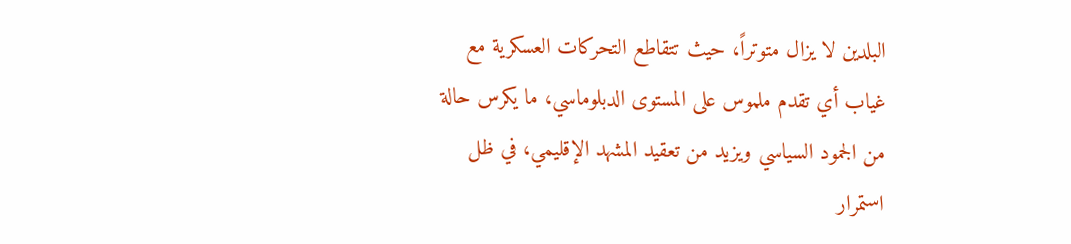البلدين لا يزال متوتراً، حيث تتقاطع التحركات العسكرية مع غياب أي تقدم ملموس على المستوى الدبلوماسي، ما يكرس حالة من الجمود السياسي ويزيد من تعقيد المشهد الإقليمي، في ظل استمرار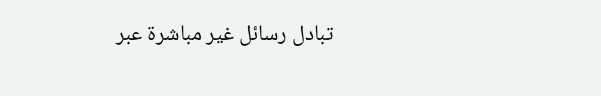تبادل رسائل غير مباشرة عبر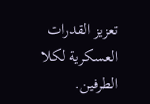تعزيز القدرات العسكرية لكلا الطرفين.